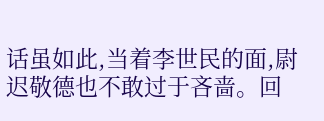话虽如此,当着李世民的面,尉迟敬德也不敢过于吝啬。回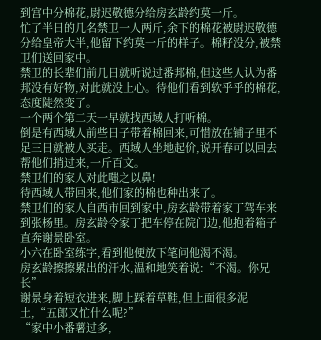到宫中分棉花,尉迟敬德分给房玄龄约莫一斤。
忙了半日的几名禁卫一人两斤,余下的棉花被尉迟敬德分给皇帝大半,他留下约莫一斤的样子。棉籽没分,被禁卫们送回家中。
禁卫的长辈们前几日就听说过番邦棉,但这些人认为番邦没有好物,对此就没上心。待他们看到软乎乎的棉花,态度陡然变了。
一个两个第二天一早就找西域人打听棉。
倒是有西域人前些日子带着棉回来,可惜放在铺子里不足三日就被人买走。西域人坐地起价,说开春可以回去帮他们捎过来,一斤百文。
禁卫们的家人对此嗤之以鼻!
待西域人带回来,他们家的棉也种出来了。
禁卫们的家人自西市回到家中,房玄龄带着家丁驾车来到张杨里。房玄龄令家丁把车停在院门边,他抱着箱子直奔谢景卧室。
小六在卧室练字,看到他便放下笔问他渴不渴。
房玄龄擦擦累出的汗水,温和地笑着说:“不渴。你兄长”
谢景身着短衣进来,脚上踩着草鞋,但上面很多泥土,“五郎又忙什么呢?”
“家中小番薯过多,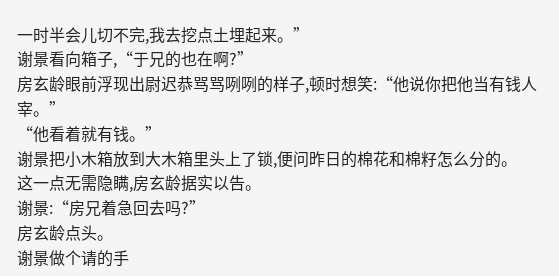一时半会儿切不完,我去挖点土埋起来。”
谢景看向箱子,“于兄的也在啊?”
房玄龄眼前浮现出尉迟恭骂骂咧咧的样子,顿时想笑:“他说你把他当有钱人宰。”
“他看着就有钱。”
谢景把小木箱放到大木箱里头上了锁,便问昨日的棉花和棉籽怎么分的。
这一点无需隐瞒,房玄龄据实以告。
谢景:“房兄着急回去吗?”
房玄龄点头。
谢景做个请的手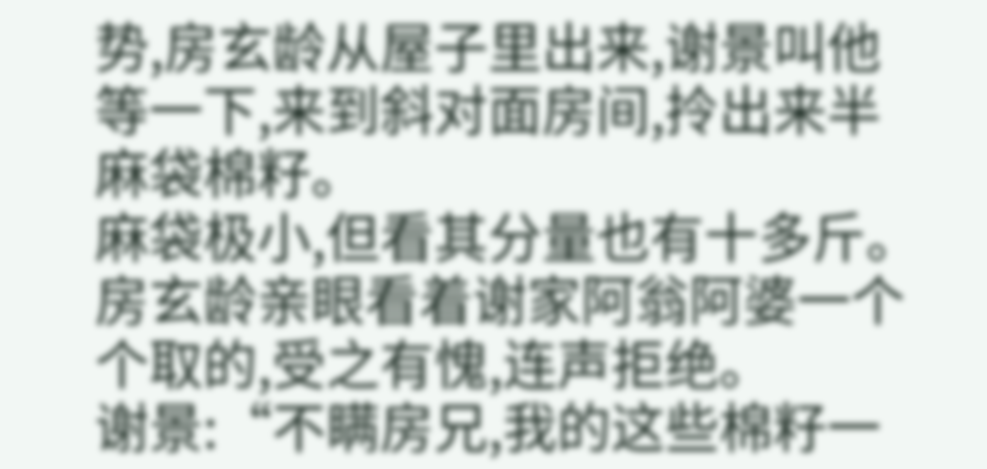势,房玄龄从屋子里出来,谢景叫他等一下,来到斜对面房间,拎出来半麻袋棉籽。
麻袋极小,但看其分量也有十多斤。
房玄龄亲眼看着谢家阿翁阿婆一个个取的,受之有愧,连声拒绝。
谢景:“不瞒房兄,我的这些棉籽一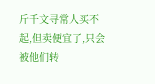斤千文寻常人买不起,但卖便宜了,只会被他们转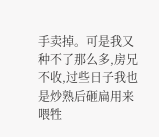手卖掉。可是我又种不了那么多,房兄不收,过些日子我也是炒熟后砸扁用来喂牲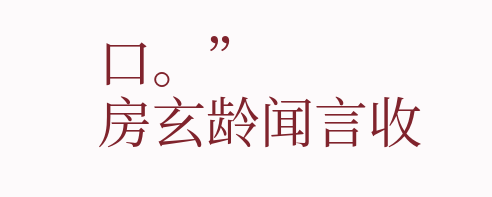口。”
房玄龄闻言收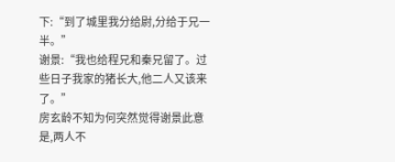下:“到了城里我分给尉,分给于兄一半。”
谢景:“我也给程兄和秦兄留了。过些日子我家的猪长大,他二人又该来了。”
房玄龄不知为何突然觉得谢景此意是,两人不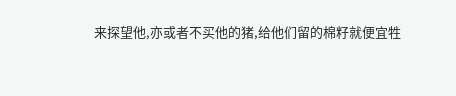来探望他,亦或者不买他的猪,给他们留的棉籽就便宜牲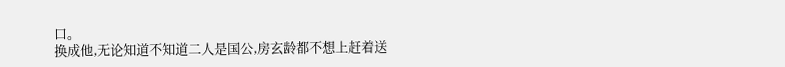口。
换成他,无论知道不知道二人是国公,房玄龄都不想上赶着送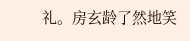礼。房玄龄了然地笑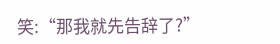笑:“那我就先告辞了?”